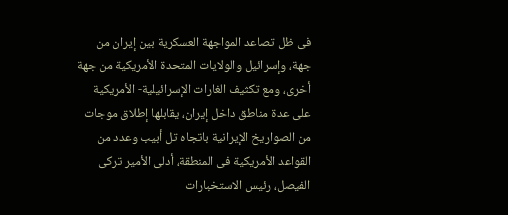فى ظل تصاعد المواجهة العسكرية بين إيران من جهة، وإسرائيل والولايات المتحدة الأمريكية من جهة أخرى، ومع تكثيف الغارات الإسرائيلية- الأمريكية على عدة مناطق داخل إيران، يقابلها إطلاق موجات من الصواريخ الإيرانية باتجاه تل أبيب وعدد من القواعد الأمريكية فى المنطقة، أدلى الأمير تركى الفيصل، رئيس الاستخبارات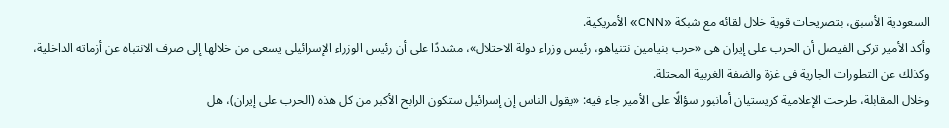السعودية الأسبق، بتصريحات قوية خلال لقائه مع شبكة «CNN» الأمريكية.
وأكد الأمير تركى الفيصل أن الحرب على إيران هى «حرب بنيامين نتنياهو، رئيس وزراء دولة الاحتلال»، مشددًا على أن رئيس الوزراء الإسرائيلى يسعى من خلالها إلى صرف الانتباه عن أزماته الداخلية، وكذلك عن التطورات الجارية فى غزة والضفة الغربية المحتلة.
وخلال المقابلة، طرحت الإعلامية كريستيان أمانبور سؤالًا على الأمير جاء فيه: «يقول الناس إن إسرائيل ستكون الرابح الأكبر من كل هذه (الحرب على إيران)، هل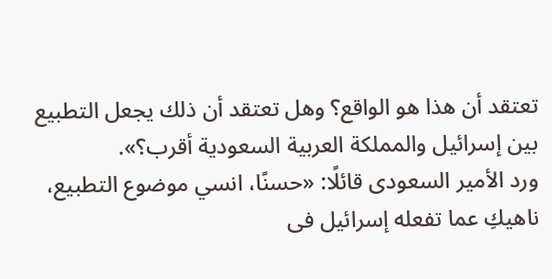تعتقد أن هذا هو الواقع؟ وهل تعتقد أن ذلك يجعل التطبيع بين إسرائيل والمملكة العربية السعودية أقرب؟».
ورد الأمير السعودى قائلًا: «حسنًا، انسي موضوع التطبيع، ناهيكِ عما تفعله إسرائيل فى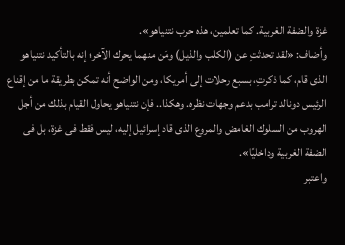غزة والضفة الغربية. كما تعلمين، هذه حرب نتنياهو».
وأضاف: «لقد تحدثتِ عن (الكلب والذيل) ومَن منهما يحرك الآخر؛ إنه بالتأكيد نتنياهو الذى قام، كما ذكرتِ، بسبع رحلات إلى أمريكا، ومن الواضح أنه تمكن بطريقة ما من إقناع الرئيس دونالد ترامب بدعم وجهات نظره. وهكذا.. فإن نتنياهو يحاول القيام بذلك من أجل الهروب من السلوك الغامض والمروع الذى قاد إسرائيل إليه، ليس فقط فى غزة، بل فى الضفة الغربية وداخليًا».
واعتبر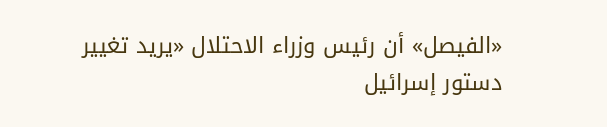«الفيصل» أن رئيس وزراء الاحتلال «يريد تغيير دستور إسرائيل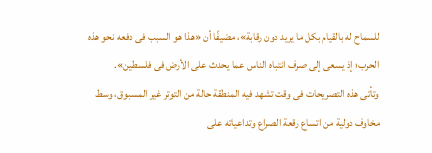للسماح له بالقيام بكل ما يريد دون رقابة»، مضيفًا أن «هذا هو السبب فى دفعه نحو هذه الحرب؛ إذ يسعى إلى صرف انتباه الناس عما يحدث على الأرض فى فلسطين».
وتأتى هذه التصريحات فى وقت تشهد فيه المنطقة حالة من التوتر غير المسبوق، وسط مخاوف دولية من اتساع رقعة الصراع وتداعياته على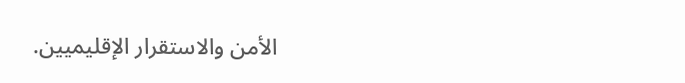الأمن والاستقرار الإقليميين.